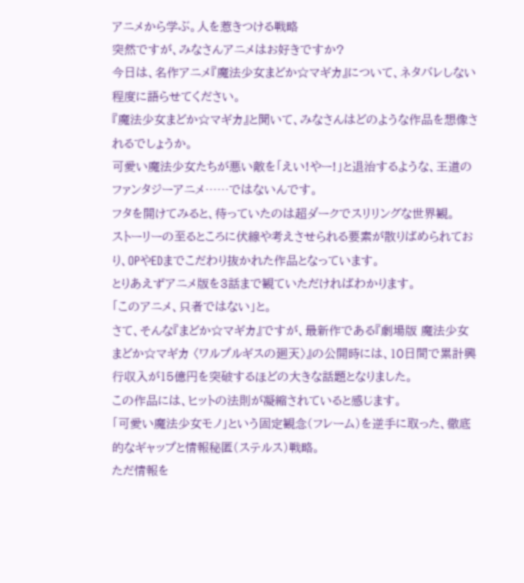アニメから学ぶ。人を惹きつける戦略
突然ですが、みなさんアニメはお好きですか?
今日は、名作アニメ『魔法少女まどか☆マギカ』について、ネタバレしない程度に語らせてください。
『魔法少女まどか☆マギカ』と聞いて、みなさんはどのような作品を想像されるでしょうか。
可愛い魔法少女たちが悪い敵を「えい!やー!」と退治するような、王道のファンタジーアニメ……ではないんです。
フタを開けてみると、待っていたのは超ダークでスリリングな世界観。
ストーリーの至るところに伏線や考えさせられる要素が散りばめられており、OPやEDまでこだわり抜かれた作品となっています。
とりあえずアニメ版を3話まで観ていただければわかります。
「このアニメ、只者ではない」と。
さて、そんな『まどか☆マギカ』ですが、最新作である『劇場版 魔法少女まどか☆マギカ 〈ワルプルギスの廻天〉』の公開時には、10日間で累計興行収入が15億円を突破するほどの大きな話題となりました。
この作品には、ヒットの法則が凝縮されていると感じます。
「可愛い魔法少女モノ」という固定観念(フレーム)を逆手に取った、徹底的なギャップと情報秘匿(ステルス)戦略。
ただ情報を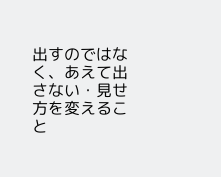出すのではなく、あえて出さない・見せ方を変えること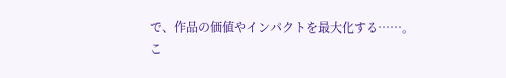で、作品の価値やインパクトを最大化する……。
こ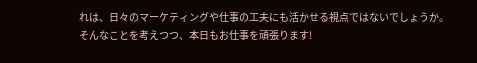れは、日々のマーケティングや仕事の工夫にも活かせる視点ではないでしょうか。
そんなことを考えつつ、本日もお仕事を頑張ります!